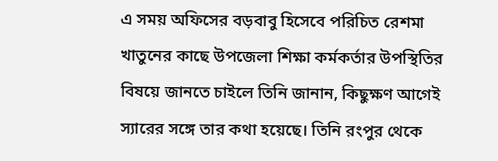এ সময় অফিসের বড়বাবু হিসেবে পরিচিত রেশমা খাতুনের কাছে উপজেলা শিক্ষা কর্মকর্তার উপস্থিতির বিষয়ে জানতে চাইলে তিনি জানান, কিছুক্ষণ আগেই স্যারের সঙ্গে তার কথা হয়েছে। তিনি রংপুর থেকে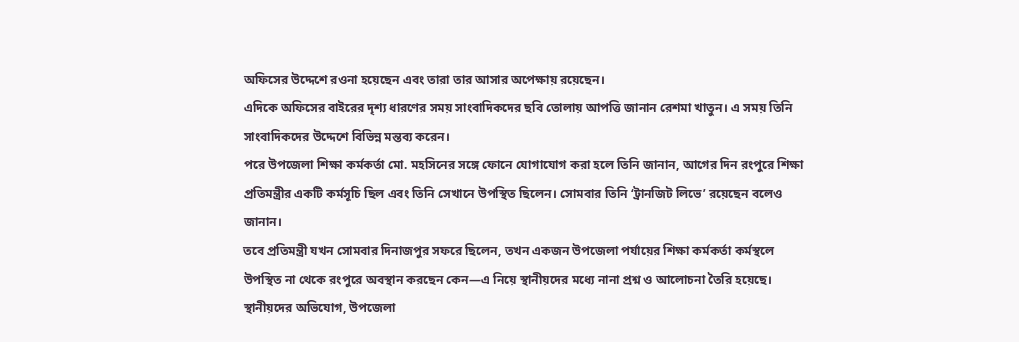অফিসের উদ্দেশে রওনা হয়েছেন এবং তারা তার আসার অপেক্ষায় রয়েছেন।
এদিকে অফিসের বাইরের দৃশ্য ধারণের সময় সাংবাদিকদের ছবি তোলায় আপত্তি জানান রেশমা খাতুন। এ সময় তিনি সাংবাদিকদের উদ্দেশে বিভিন্ন মন্তব্য করেন।
পরে উপজেলা শিক্ষা কর্মকর্তা মো. মহসিনের সঙ্গে ফোনে যোগাযোগ করা হলে তিনি জানান, আগের দিন রংপুরে শিক্ষা প্রতিমন্ত্রীর একটি কর্মসূচি ছিল এবং তিনি সেখানে উপস্থিত ছিলেন। সোমবার তিনি ‘ট্রানজিট লিভে’ রয়েছেন বলেও জানান।
তবে প্রতিমন্ত্রী যখন সোমবার দিনাজপুর সফরে ছিলেন, তখন একজন উপজেলা পর্যায়ের শিক্ষা কর্মকর্তা কর্মস্থলে উপস্থিত না থেকে রংপুরে অবস্থান করছেন কেন—এ নিয়ে স্থানীয়দের মধ্যে নানা প্রশ্ন ও আলোচনা তৈরি হয়েছে।
স্থানীয়দের অভিযোগ, উপজেলা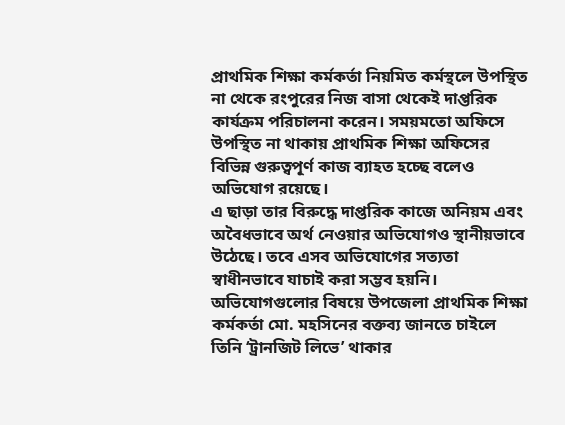প্রাথমিক শিক্ষা কর্মকর্তা নিয়মিত কর্মস্থলে উপস্থিত না থেকে রংপুরের নিজ বাসা থেকেই দাপ্তরিক কার্যক্রম পরিচালনা করেন। সময়মতো অফিসে উপস্থিত না থাকায় প্রাথমিক শিক্ষা অফিসের বিভিন্ন গুরুত্বপূর্ণ কাজ ব্যাহত হচ্ছে বলেও অভিযোগ রয়েছে।
এ ছাড়া তার বিরুদ্ধে দাপ্তরিক কাজে অনিয়ম এবং অবৈধভাবে অর্থ নেওয়ার অভিযোগও স্থানীয়ভাবে উঠেছে। তবে এসব অভিযোগের সত্যতা স্বাধীনভাবে যাচাই করা সম্ভব হয়নি।
অভিযোগগুলোর বিষয়ে উপজেলা প্রাথমিক শিক্ষা কর্মকর্তা মো. মহসিনের বক্তব্য জানতে চাইলে তিনি ‘ট্রানজিট লিভে’ থাকার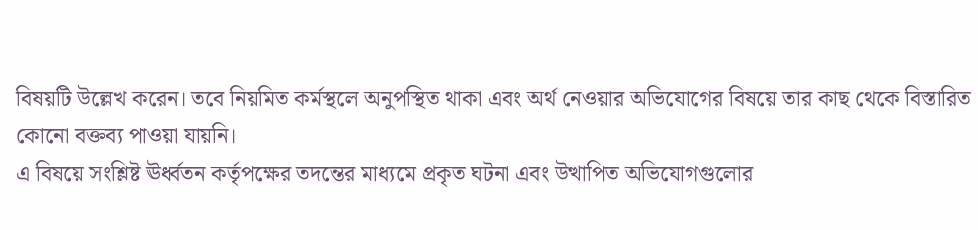বিষয়টি উল্লেখ করেন। তবে নিয়মিত কর্মস্থলে অনুপস্থিত থাকা এবং অর্থ নেওয়ার অভিযোগের বিষয়ে তার কাছ থেকে বিস্তারিত কোনো বক্তব্য পাওয়া যায়নি।
এ বিষয়ে সংশ্লিষ্ট ঊর্ধ্বতন কর্তৃপক্ষের তদন্তের মাধ্যমে প্রকৃত ঘটনা এবং উত্থাপিত অভিযোগগুলোর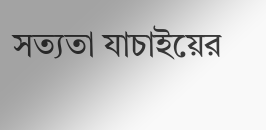সত্যতা যাচাইয়ের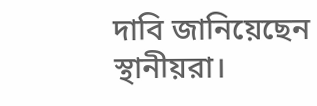দাবি জানিয়েছেন স্থানীয়রা।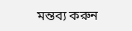মন্তব্য করুন